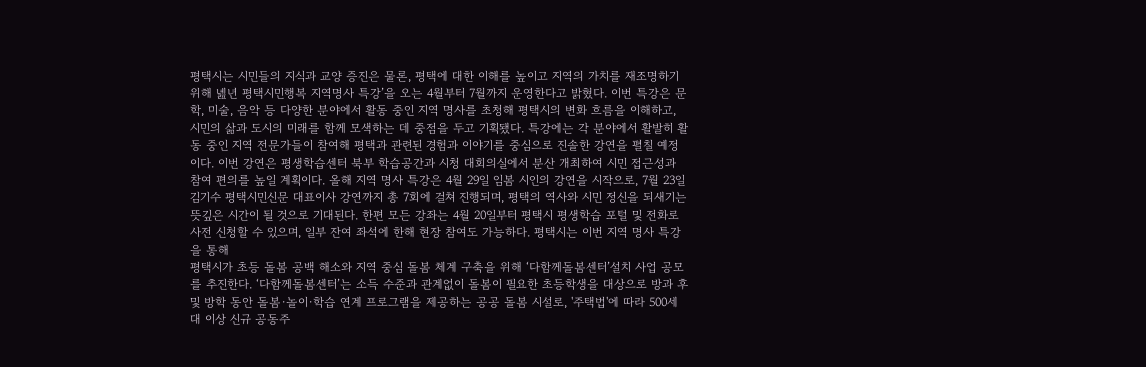평택시는 시민들의 지식과 교양 증진은 물론, 평택에 대한 이해를 높이고 지역의 가치를 재조명하기 위해 녪년 평택시민행복 지역명사 특강’을 오는 4월부터 7월까지 운영한다고 밝혔다. 이번 특강은 문학, 미술, 음악 등 다양한 분야에서 활동 중인 지역 명사를 초청해 평택시의 변화 흐름을 이해하고, 시민의 삶과 도시의 미래를 함께 모색하는 데 중점을 두고 기획됐다. 특강에는 각 분야에서 활발히 활동 중인 지역 전문가들이 참여해 평택과 관련된 경험과 이야기를 중심으로 진솔한 강연을 펼칠 예정이다. 이번 강연은 평생학습센터 북부 학습공간과 시청 대회의실에서 분산 개최하여 시민 접근성과 참여 편의를 높일 계획이다. 올해 지역 명사 특강은 4월 29일 임봄 시인의 강연을 시작으로, 7월 23일 김기수 평택시민신문 대표이사 강연까지 총 7회에 걸쳐 진행되며, 평택의 역사와 시민 정신을 되새기는 뜻깊은 시간이 될 것으로 기대된다. 한편 모든 강좌는 4월 20일부터 평택시 평생학습 포털 및 전화로 사전 신청할 수 있으며, 일부 잔여 좌석에 한해 현장 참여도 가능하다. 평택시는 이번 지역 명사 특강을 통해
평택시가 초등 돌봄 공백 해소와 지역 중심 돌봄 체계 구축을 위해 ‘다함께돌봄센터’설치 사업 공모를 추진한다. ‘다함께돌봄센터’는 소득 수준과 관계없이 돌봄이 필요한 초등학생을 대상으로 방과 후 및 방학 동안 돌봄·놀이·학습 연계 프로그램을 제공하는 공공 돌봄 시설로, '주택법'에 따라 500세대 이상 신규 공동주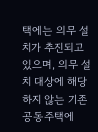택에는 의무 설치가 추진되고 있으며, 의무 설치 대상에 해당하지 않는 기존 공동주택에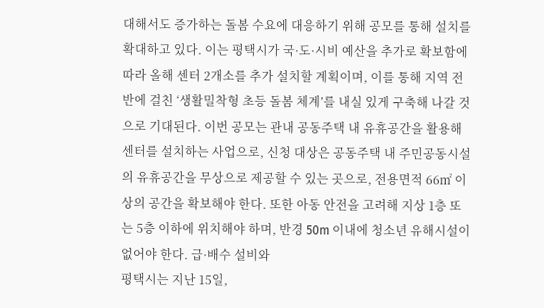대해서도 증가하는 돌봄 수요에 대응하기 위해 공모를 통해 설치를 확대하고 있다. 이는 평택시가 국·도·시비 예산을 추가로 확보함에 따라 올해 센터 2개소를 추가 설치할 계획이며, 이를 통해 지역 전반에 걸친 ‘생활밀착형 초등 돌봄 체계’를 내실 있게 구축해 나갈 것으로 기대된다. 이번 공모는 관내 공동주택 내 유휴공간을 활용해 센터를 설치하는 사업으로, 신청 대상은 공동주택 내 주민공동시설의 유휴공간을 무상으로 제공할 수 있는 곳으로, 전용면적 66㎡ 이상의 공간을 확보해야 한다. 또한 아동 안전을 고려해 지상 1층 또는 5층 이하에 위치해야 하며, 반경 50m 이내에 청소년 유해시설이 없어야 한다. 급·배수 설비와
평택시는 지난 15일,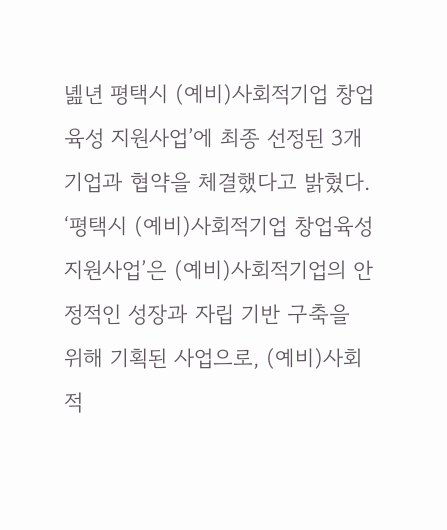녪년 평택시 (예비)사회적기업 창업육성 지원사업’에 최종 선정된 3개 기업과 협약을 체결했다고 밝혔다. ‘평택시 (예비)사회적기업 창업육성 지원사업’은 (예비)사회적기업의 안정적인 성장과 자립 기반 구축을 위해 기획된 사업으로, (예비)사회적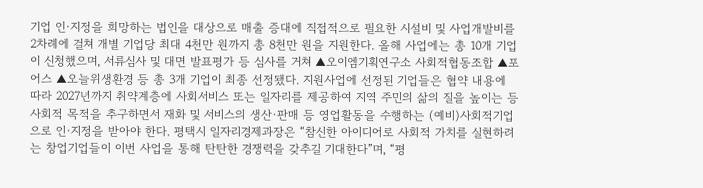기업 인·지정을 희망하는 법인을 대상으로 매출 증대에 직접적으로 필요한 시설비 및 사업개발비를 2차례에 걸쳐 개별 기업당 최대 4천만 원까지 총 8천만 원을 지원한다. 올해 사업에는 총 10개 기업이 신청했으며, 서류심사 및 대면 발표평가 등 심사를 거쳐 ▲오이엠기획연구소 사회적협동조합 ▲포어스 ▲오늘위생환경 등 총 3개 기업이 최종 선정됐다. 지원사업에 선정된 기업들은 협약 내용에 따라 2027년까지 취약계층에 사회서비스 또는 일자리를 제공하여 지역 주민의 삶의 질을 높이는 등 사회적 목적을 추구하면서 재화 및 서비스의 생산·판매 등 영업활동을 수행하는 (예비)사회적기업으로 인·지정을 받아야 한다. 평택시 일자리경제과장은 “참신한 아이디어로 사회적 가치를 실현하려는 창업기업들이 이번 사업을 통해 탄탄한 경쟁력을 갖추길 기대한다”며, “평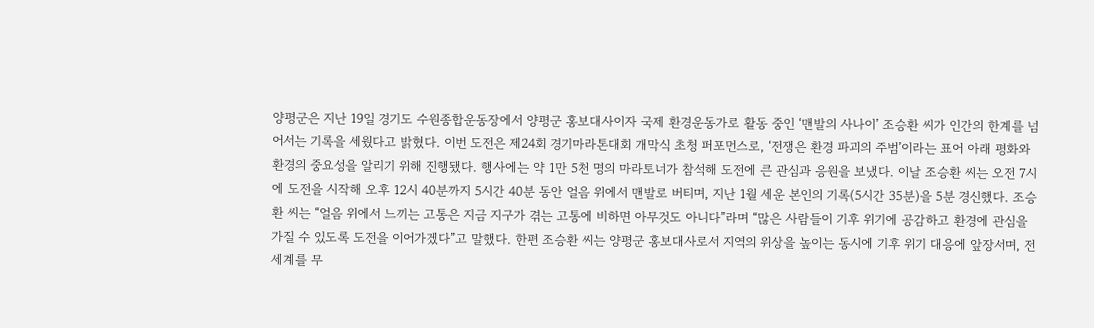양평군은 지난 19일 경기도 수원종합운동장에서 양평군 홍보대사이자 국제 환경운동가로 활동 중인 ‘맨발의 사나이’ 조승환 씨가 인간의 한계를 넘어서는 기록을 세웠다고 밝혔다. 이번 도전은 제24회 경기마라톤대회 개막식 초청 퍼포먼스로, ‘전쟁은 환경 파괴의 주범’이라는 표어 아래 평화와 환경의 중요성을 알리기 위해 진행됐다. 행사에는 약 1만 5천 명의 마라토너가 참석해 도전에 큰 관심과 응원을 보냈다. 이날 조승환 씨는 오전 7시에 도전을 시작해 오후 12시 40분까지 5시간 40분 동안 얼음 위에서 맨발로 버티며, 지난 1월 세운 본인의 기록(5시간 35분)을 5분 경신했다. 조승환 씨는 “얼음 위에서 느끼는 고통은 지금 지구가 겪는 고통에 비하면 아무것도 아니다”라며 “많은 사람들이 기후 위기에 공감하고 환경에 관심을 가질 수 있도록 도전을 이어가겠다”고 말했다. 한편 조승환 씨는 양평군 홍보대사로서 지역의 위상을 높이는 동시에 기후 위기 대응에 앞장서며, 전 세계를 무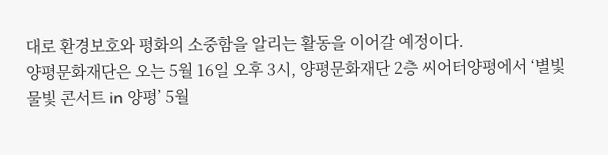대로 환경보호와 평화의 소중함을 알리는 활동을 이어갈 예정이다.
양평문화재단은 오는 5월 16일 오후 3시, 양평문화재단 2층 씨어터양평에서 ‘별빛물빛 콘서트 in 양평’ 5월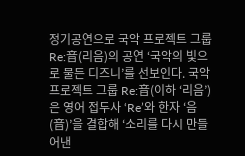정기공연으로 국악 프로젝트 그룹 Re:音(리음)의 공연 ‘국악의 빛으로 물든 디즈니’를 선보인다. 국악 프로젝트 그룹 Re:音(이하 ‘리음’)은 영어 접두사 ‘Re’와 한자 ‘음(音)’을 결합해 ‘소리를 다시 만들어낸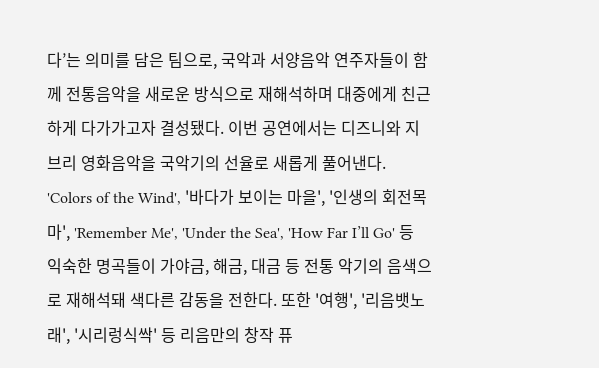다’는 의미를 담은 팀으로, 국악과 서양음악 연주자들이 함께 전통음악을 새로운 방식으로 재해석하며 대중에게 친근하게 다가가고자 결성됐다. 이번 공연에서는 디즈니와 지브리 영화음악을 국악기의 선율로 새롭게 풀어낸다. 'Colors of the Wind', '바다가 보이는 마을', '인생의 회전목마', 'Remember Me', 'Under the Sea', 'How Far I’ll Go' 등 익숙한 명곡들이 가야금, 해금, 대금 등 전통 악기의 음색으로 재해석돼 색다른 감동을 전한다. 또한 '여행', '리음뱃노래', '시리렁식싹' 등 리음만의 창작 퓨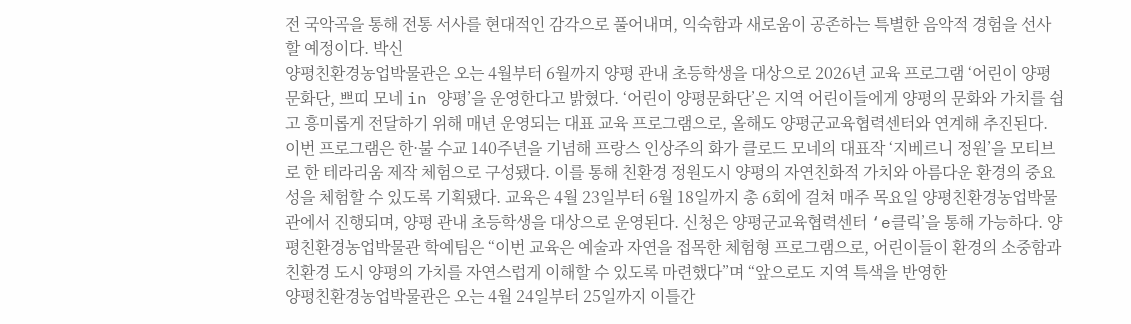전 국악곡을 통해 전통 서사를 현대적인 감각으로 풀어내며, 익숙함과 새로움이 공존하는 특별한 음악적 경험을 선사할 예정이다. 박신
양평친환경농업박물관은 오는 4월부터 6월까지 양평 관내 초등학생을 대상으로 2026년 교육 프로그램 ‘어린이 양평문화단, 쁘띠 모네 in 양평’을 운영한다고 밝혔다. ‘어린이 양평문화단’은 지역 어린이들에게 양평의 문화와 가치를 쉽고 흥미롭게 전달하기 위해 매년 운영되는 대표 교육 프로그램으로, 올해도 양평군교육협력센터와 연계해 추진된다. 이번 프로그램은 한·불 수교 140주년을 기념해 프랑스 인상주의 화가 클로드 모네의 대표작 ‘지베르니 정원’을 모티브로 한 테라리움 제작 체험으로 구성됐다. 이를 통해 친환경 정원도시 양평의 자연친화적 가치와 아름다운 환경의 중요성을 체험할 수 있도록 기획됐다. 교육은 4월 23일부터 6월 18일까지 총 6회에 걸쳐 매주 목요일 양평친환경농업박물관에서 진행되며, 양평 관내 초등학생을 대상으로 운영된다. 신청은 양평군교육협력센터 ‘e클릭’을 통해 가능하다. 양평친환경농업박물관 학예팀은 “이번 교육은 예술과 자연을 접목한 체험형 프로그램으로, 어린이들이 환경의 소중함과 친환경 도시 양평의 가치를 자연스럽게 이해할 수 있도록 마련했다”며 “앞으로도 지역 특색을 반영한
양평친환경농업박물관은 오는 4월 24일부터 25일까지 이틀간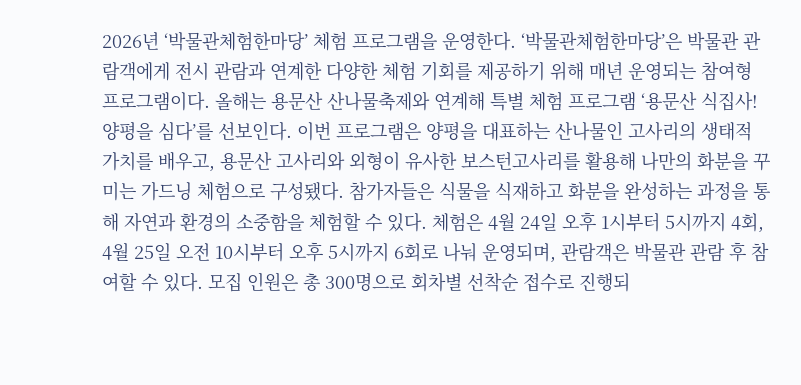2026년 ‘박물관체험한마당’ 체험 프로그램을 운영한다. ‘박물관체험한마당’은 박물관 관람객에게 전시 관람과 연계한 다양한 체험 기회를 제공하기 위해 매년 운영되는 참여형 프로그램이다. 올해는 용문산 산나물축제와 연계해 특별 체험 프로그램 ‘용문산 식집사! 양평을 심다’를 선보인다. 이번 프로그램은 양평을 대표하는 산나물인 고사리의 생태적 가치를 배우고, 용문산 고사리와 외형이 유사한 보스턴고사리를 활용해 나만의 화분을 꾸미는 가드닝 체험으로 구성됐다. 참가자들은 식물을 식재하고 화분을 완성하는 과정을 통해 자연과 환경의 소중함을 체험할 수 있다. 체험은 4월 24일 오후 1시부터 5시까지 4회, 4월 25일 오전 10시부터 오후 5시까지 6회로 나눠 운영되며, 관람객은 박물관 관람 후 참여할 수 있다. 모집 인원은 총 300명으로 회차별 선착순 접수로 진행되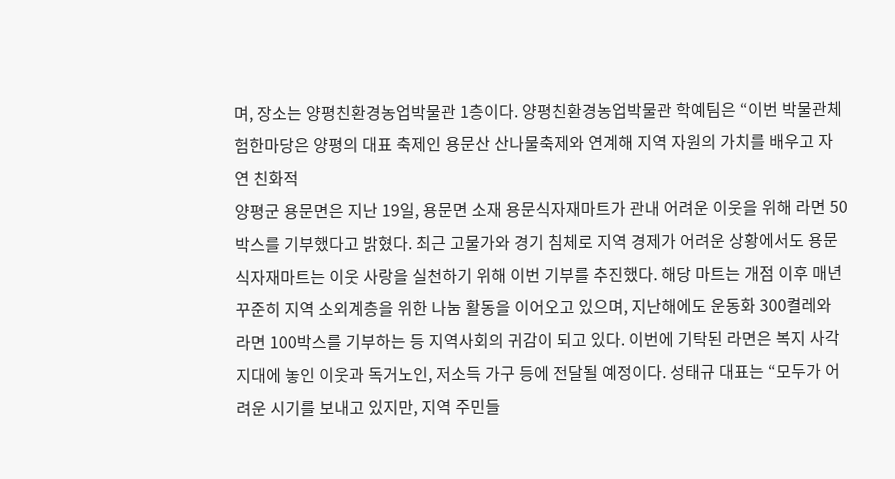며, 장소는 양평친환경농업박물관 1층이다. 양평친환경농업박물관 학예팀은 “이번 박물관체험한마당은 양평의 대표 축제인 용문산 산나물축제와 연계해 지역 자원의 가치를 배우고 자연 친화적
양평군 용문면은 지난 19일, 용문면 소재 용문식자재마트가 관내 어려운 이웃을 위해 라면 50박스를 기부했다고 밝혔다. 최근 고물가와 경기 침체로 지역 경제가 어려운 상황에서도 용문식자재마트는 이웃 사랑을 실천하기 위해 이번 기부를 추진했다. 해당 마트는 개점 이후 매년 꾸준히 지역 소외계층을 위한 나눔 활동을 이어오고 있으며, 지난해에도 운동화 300켤레와 라면 100박스를 기부하는 등 지역사회의 귀감이 되고 있다. 이번에 기탁된 라면은 복지 사각지대에 놓인 이웃과 독거노인, 저소득 가구 등에 전달될 예정이다. 성태규 대표는 “모두가 어려운 시기를 보내고 있지만, 지역 주민들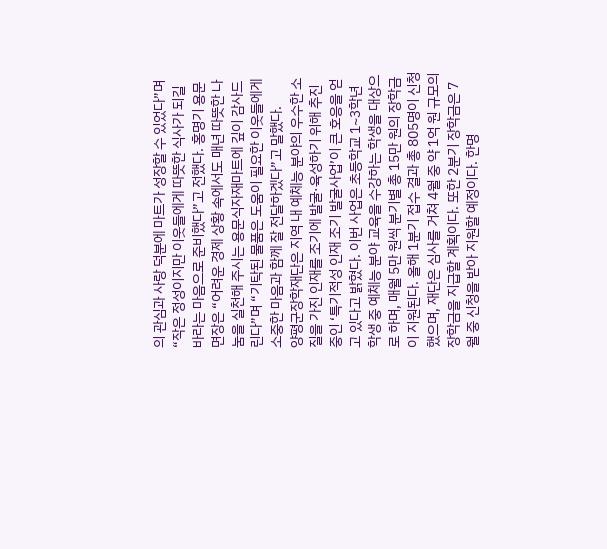의 관심과 사랑 덕분에 마트가 성장할 수 있었다”며 “작은 정성이지만 이웃들에게 따뜻한 식사가 되길 바라는 마음으로 준비했다”고 전했다. 홍명기 용문면장은 “어려운 경제 상황 속에서도 매년 따뜻한 나눔을 실천해 주시는 용문식자재마트에 깊이 감사드린다”며 “기탁된 물품은 도움이 필요한 이웃들에게 소중한 마음과 함께 잘 전달하겠다”고 말했다.
양평군장학재단은 지역 내 예체능 분야의 우수한 소질을 가진 인재를 조기에 발굴·육성하기 위해 추진 중인 ‘특기적성 인재 조기 발굴사업’이 큰 호응을 얻고 있다고 밝혔다. 이번 사업은 초등학교 1~3학년 학생 중 예체능 분야 교육을 수강하는 학생을 대상으로 하며, 매월 5만 원씩 분기별 총 15만 원의 장학금이 지원된다. 올해 1분기 접수 결과 총 805명이 신청했으며, 재단은 심사를 거쳐 4월 중 약 1억 원 규모의 장학금을 지급할 계획이다. 또한 2분기 장학금은 7월 중 신청을 받아 지원할 예정이다. 한명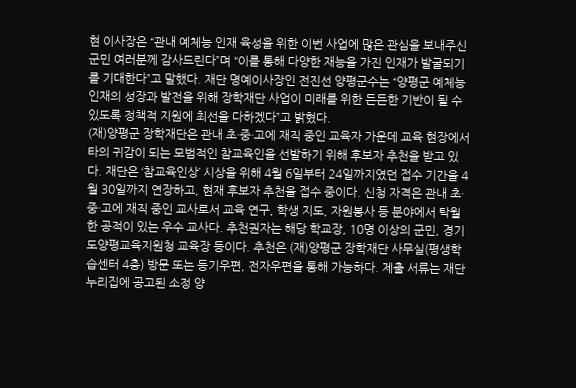현 이사장은 “관내 예체능 인재 육성을 위한 이번 사업에 많은 관심을 보내주신 군민 여러분께 감사드린다”며 “이를 통해 다양한 재능을 가진 인재가 발굴되기를 기대한다”고 말했다. 재단 명예이사장인 전진선 양평군수는 “양평군 예체능 인재의 성장과 발전을 위해 장학재단 사업이 미래를 위한 든든한 기반이 될 수 있도록 정책적 지원에 최선을 다하겠다”고 밝혔다.
(재)양평군 장학재단은 관내 초·중·고에 재직 중인 교육자 가운데 교육 현장에서 타의 귀감이 되는 모범적인 참교육인을 선발하기 위해 후보자 추천을 받고 있다. 재단은 ‘참교육인상’ 시상을 위해 4월 6일부터 24일까지였던 접수 기간을 4월 30일까지 연장하고, 현재 후보자 추천을 접수 중이다. 신청 자격은 관내 초·중·고에 재직 중인 교사로서 교육 연구, 학생 지도, 자원봉사 등 분야에서 탁월한 공적이 있는 우수 교사다. 추천권자는 해당 학교장, 10명 이상의 군민, 경기도양평교육지원청 교육장 등이다. 추천은 (재)양평군 장학재단 사무실(평생학습센터 4층) 방문 또는 등기우편, 전자우편을 통해 가능하다. 제출 서류는 재단 누리집에 공고된 소정 양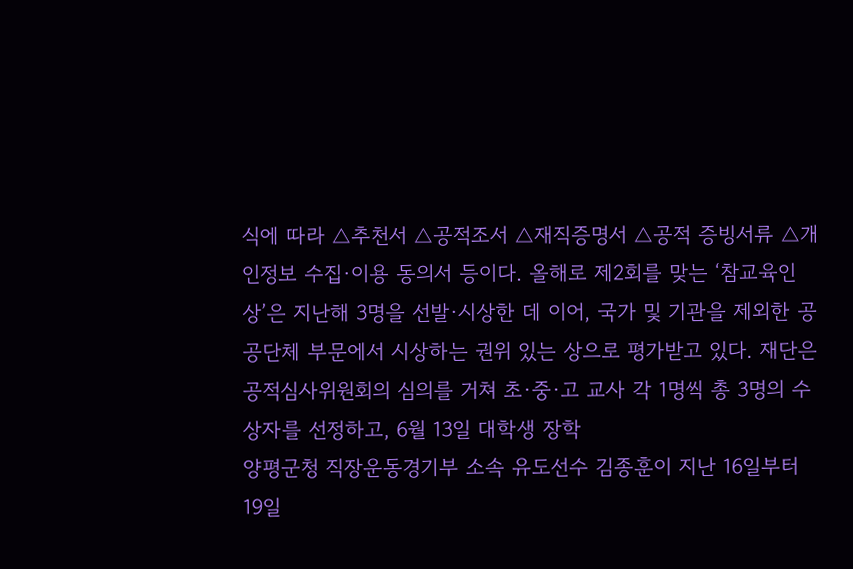식에 따라 △추천서 △공적조서 △재직증명서 △공적 증빙서류 △개인정보 수집·이용 동의서 등이다. 올해로 제2회를 맞는 ‘참교육인상’은 지난해 3명을 선발·시상한 데 이어, 국가 및 기관을 제외한 공공단체 부문에서 시상하는 권위 있는 상으로 평가받고 있다. 재단은 공적심사위원회의 심의를 거쳐 초·중·고 교사 각 1명씩 총 3명의 수상자를 선정하고, 6월 13일 대학생 장학
양평군청 직장운동경기부 소속 유도선수 김종훈이 지난 16일부터 19일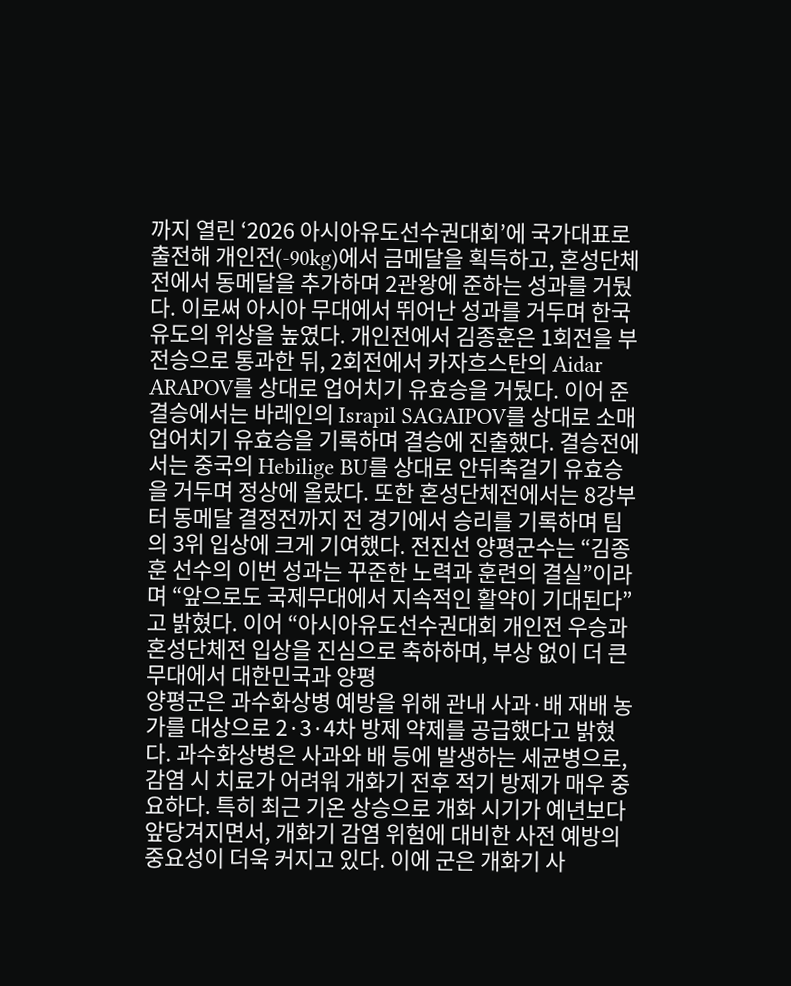까지 열린 ‘2026 아시아유도선수권대회’에 국가대표로 출전해 개인전(-90kg)에서 금메달을 획득하고, 혼성단체전에서 동메달을 추가하며 2관왕에 준하는 성과를 거뒀다. 이로써 아시아 무대에서 뛰어난 성과를 거두며 한국 유도의 위상을 높였다. 개인전에서 김종훈은 1회전을 부전승으로 통과한 뒤, 2회전에서 카자흐스탄의 Aidar ARAPOV를 상대로 업어치기 유효승을 거뒀다. 이어 준결승에서는 바레인의 Israpil SAGAIPOV를 상대로 소매업어치기 유효승을 기록하며 결승에 진출했다. 결승전에서는 중국의 Hebilige BU를 상대로 안뒤축걸기 유효승을 거두며 정상에 올랐다. 또한 혼성단체전에서는 8강부터 동메달 결정전까지 전 경기에서 승리를 기록하며 팀의 3위 입상에 크게 기여했다. 전진선 양평군수는 “김종훈 선수의 이번 성과는 꾸준한 노력과 훈련의 결실”이라며 “앞으로도 국제무대에서 지속적인 활약이 기대된다”고 밝혔다. 이어 “아시아유도선수권대회 개인전 우승과 혼성단체전 입상을 진심으로 축하하며, 부상 없이 더 큰 무대에서 대한민국과 양평
양평군은 과수화상병 예방을 위해 관내 사과·배 재배 농가를 대상으로 2·3·4차 방제 약제를 공급했다고 밝혔다. 과수화상병은 사과와 배 등에 발생하는 세균병으로, 감염 시 치료가 어려워 개화기 전후 적기 방제가 매우 중요하다. 특히 최근 기온 상승으로 개화 시기가 예년보다 앞당겨지면서, 개화기 감염 위험에 대비한 사전 예방의 중요성이 더욱 커지고 있다. 이에 군은 개화기 사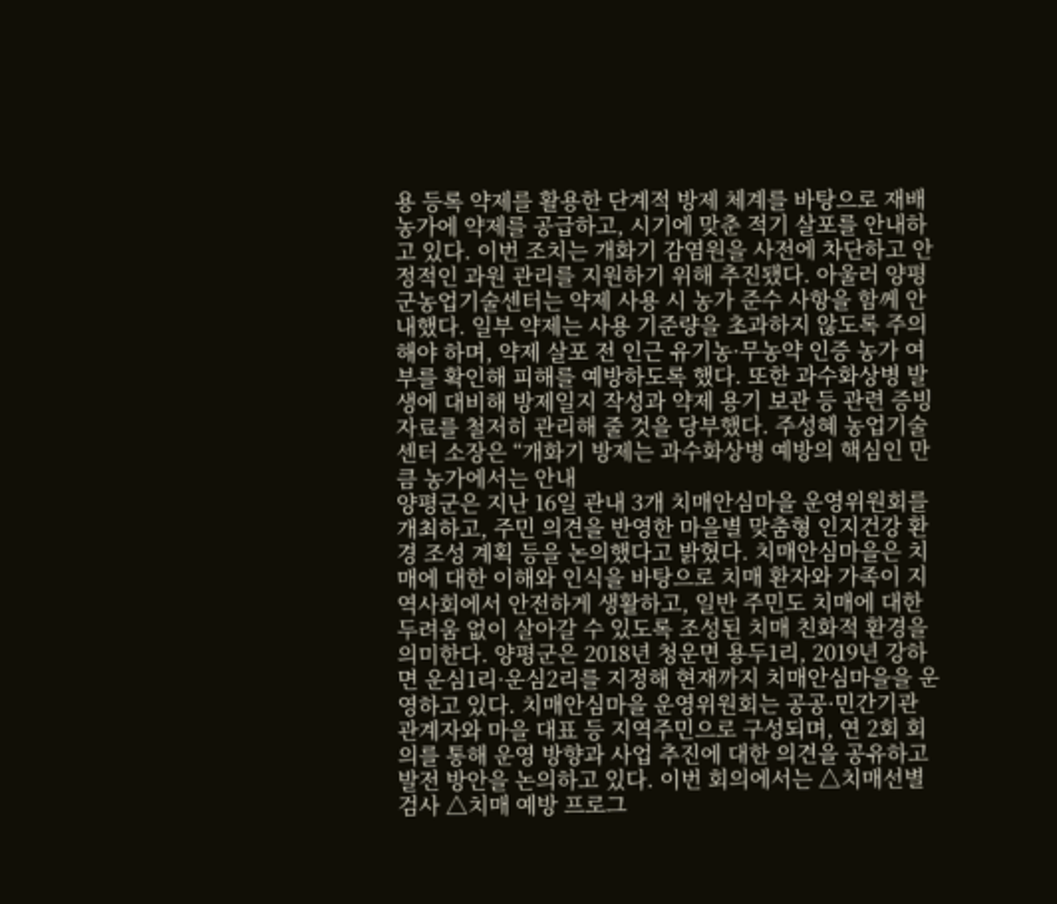용 등록 약제를 활용한 단계적 방제 체계를 바탕으로 재배 농가에 약제를 공급하고, 시기에 맞춘 적기 살포를 안내하고 있다. 이번 조치는 개화기 감염원을 사전에 차단하고 안정적인 과원 관리를 지원하기 위해 추진됐다. 아울러 양평군농업기술센터는 약제 사용 시 농가 준수 사항을 함께 안내했다. 일부 약제는 사용 기준량을 초과하지 않도록 주의해야 하며, 약제 살포 전 인근 유기농·무농약 인증 농가 여부를 확인해 피해를 예방하도록 했다. 또한 과수화상병 발생에 대비해 방제일지 작성과 약제 용기 보관 등 관련 증빙자료를 철저히 관리해 줄 것을 당부했다. 주성혜 농업기술센터 소장은 “개화기 방제는 과수화상병 예방의 핵심인 만큼 농가에서는 안내
양평군은 지난 16일 관내 3개 치매안심마을 운영위원회를 개최하고, 주민 의견을 반영한 마을별 맞춤형 인지건강 환경 조성 계획 등을 논의했다고 밝혔다. 치매안심마을은 치매에 대한 이해와 인식을 바탕으로 치매 환자와 가족이 지역사회에서 안전하게 생활하고, 일반 주민도 치매에 대한 두려움 없이 살아갈 수 있도록 조성된 치매 친화적 환경을 의미한다. 양평군은 2018년 청운면 용두1리, 2019년 강하면 운심1리·운심2리를 지정해 현재까지 치매안심마을을 운영하고 있다. 치매안심마을 운영위원회는 공공·민간기관 관계자와 마을 대표 등 지역주민으로 구성되며, 연 2회 회의를 통해 운영 방향과 사업 추진에 대한 의견을 공유하고 발전 방안을 논의하고 있다. 이번 회의에서는 △치매선별검사 △치매 예방 프로그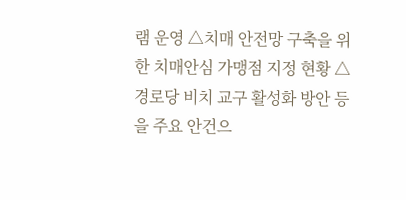램 운영 △치매 안전망 구축을 위한 치매안심 가맹점 지정 현황 △경로당 비치 교구 활성화 방안 등을 주요 안건으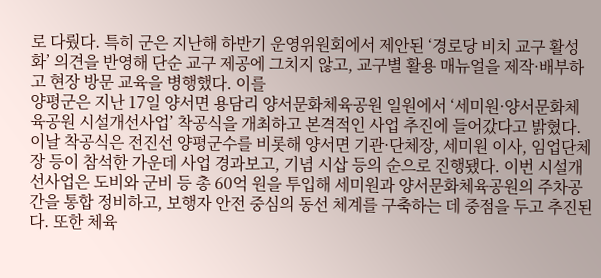로 다뤘다. 특히 군은 지난해 하반기 운영위원회에서 제안된 ‘경로당 비치 교구 활성화’ 의견을 반영해 단순 교구 제공에 그치지 않고, 교구별 활용 매뉴얼을 제작·배부하고 현장 방문 교육을 병행했다. 이를
양평군은 지난 17일 양서면 용담리 양서문화체육공원 일원에서 ‘세미원·양서문화체육공원 시설개선사업’ 착공식을 개최하고 본격적인 사업 추진에 들어갔다고 밝혔다. 이날 착공식은 전진선 양평군수를 비롯해 양서면 기관·단체장, 세미원 이사, 임업단체장 등이 참석한 가운데 사업 경과보고, 기념 시삽 등의 순으로 진행됐다. 이번 시설개선사업은 도비와 군비 등 총 60억 원을 투입해 세미원과 양서문화체육공원의 주차공간을 통합 정비하고, 보행자 안전 중심의 동선 체계를 구축하는 데 중점을 두고 추진된다. 또한 체육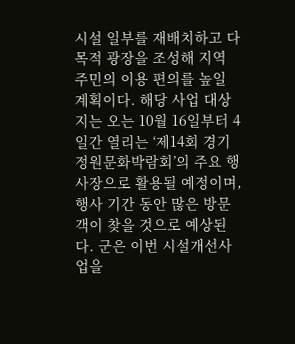시설 일부를 재배치하고 다목적 광장을 조성해 지역 주민의 이용 편의를 높일 계획이다. 해당 사업 대상지는 오는 10월 16일부터 4일간 열리는 ‘제14회 경기정원문화박람회’의 주요 행사장으로 활용될 예정이며, 행사 기간 동안 많은 방문객이 찾을 것으로 예상된다. 군은 이번 시설개선사업을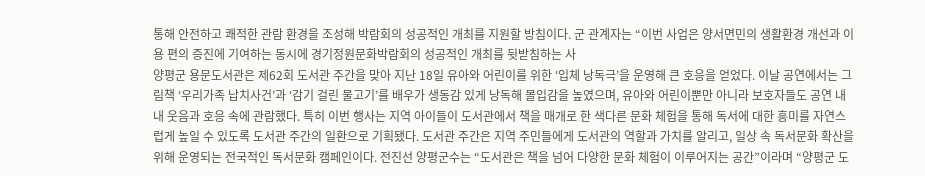통해 안전하고 쾌적한 관람 환경을 조성해 박람회의 성공적인 개최를 지원할 방침이다. 군 관계자는 “이번 사업은 양서면민의 생활환경 개선과 이용 편의 증진에 기여하는 동시에 경기정원문화박람회의 성공적인 개최를 뒷받침하는 사
양평군 용문도서관은 제62회 도서관 주간을 맞아 지난 18일 유아와 어린이를 위한 ‘입체 낭독극’을 운영해 큰 호응을 얻었다. 이날 공연에서는 그림책 ‘우리가족 납치사건’과 ‘감기 걸린 물고기’를 배우가 생동감 있게 낭독해 몰입감을 높였으며, 유아와 어린이뿐만 아니라 보호자들도 공연 내내 웃음과 호응 속에 관람했다. 특히 이번 행사는 지역 아이들이 도서관에서 책을 매개로 한 색다른 문화 체험을 통해 독서에 대한 흥미를 자연스럽게 높일 수 있도록 도서관 주간의 일환으로 기획됐다. 도서관 주간은 지역 주민들에게 도서관의 역할과 가치를 알리고, 일상 속 독서문화 확산을 위해 운영되는 전국적인 독서문화 캠페인이다. 전진선 양평군수는 “도서관은 책을 넘어 다양한 문화 체험이 이루어지는 공간”이라며 “양평군 도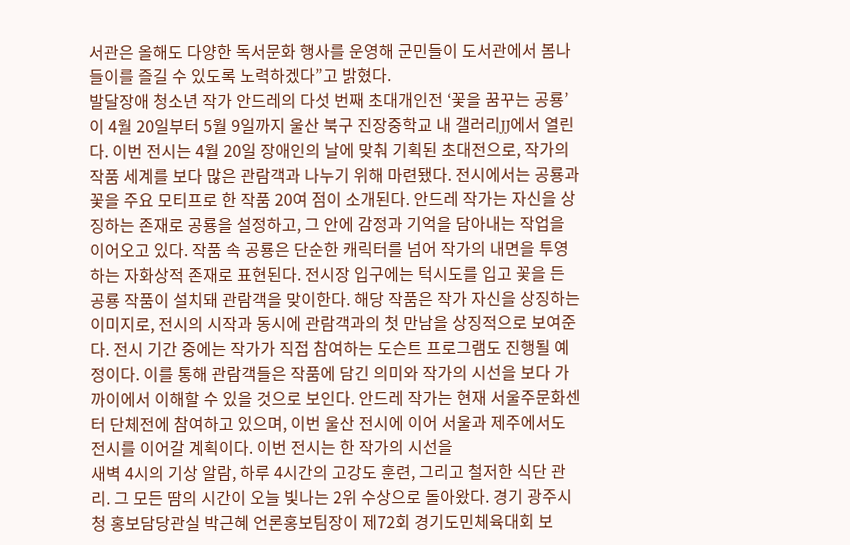서관은 올해도 다양한 독서문화 행사를 운영해 군민들이 도서관에서 봄나들이를 즐길 수 있도록 노력하겠다”고 밝혔다.
발달장애 청소년 작가 안드레의 다섯 번째 초대개인전 ‘꽃을 꿈꾸는 공룡’이 4월 20일부터 5월 9일까지 울산 북구 진장중학교 내 갤러리JJ에서 열린다. 이번 전시는 4월 20일 장애인의 날에 맞춰 기획된 초대전으로, 작가의 작품 세계를 보다 많은 관람객과 나누기 위해 마련됐다. 전시에서는 공룡과 꽃을 주요 모티프로 한 작품 20여 점이 소개된다. 안드레 작가는 자신을 상징하는 존재로 공룡을 설정하고, 그 안에 감정과 기억을 담아내는 작업을 이어오고 있다. 작품 속 공룡은 단순한 캐릭터를 넘어 작가의 내면을 투영하는 자화상적 존재로 표현된다. 전시장 입구에는 턱시도를 입고 꽃을 든 공룡 작품이 설치돼 관람객을 맞이한다. 해당 작품은 작가 자신을 상징하는 이미지로, 전시의 시작과 동시에 관람객과의 첫 만남을 상징적으로 보여준다. 전시 기간 중에는 작가가 직접 참여하는 도슨트 프로그램도 진행될 예정이다. 이를 통해 관람객들은 작품에 담긴 의미와 작가의 시선을 보다 가까이에서 이해할 수 있을 것으로 보인다. 안드레 작가는 현재 서울주문화센터 단체전에 참여하고 있으며, 이번 울산 전시에 이어 서울과 제주에서도 전시를 이어갈 계획이다. 이번 전시는 한 작가의 시선을
새벽 4시의 기상 알람, 하루 4시간의 고강도 훈련, 그리고 철저한 식단 관리. 그 모든 땀의 시간이 오늘 빛나는 2위 수상으로 돌아왔다. 경기 광주시청 홍보담당관실 박근혜 언론홍보팀장이 제72회 경기도민체육대회 보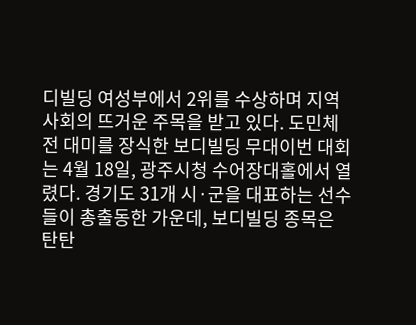디빌딩 여성부에서 2위를 수상하며 지역사회의 뜨거운 주목을 받고 있다. 도민체전 대미를 장식한 보디빌딩 무대이번 대회는 4월 18일, 광주시청 수어장대홀에서 열렸다. 경기도 31개 시·군을 대표하는 선수들이 총출동한 가운데, 보디빌딩 종목은 탄탄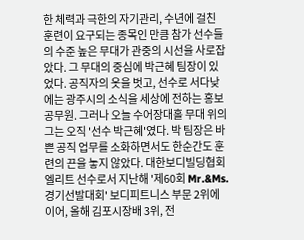한 체력과 극한의 자기관리, 수년에 걸친 훈련이 요구되는 종목인 만큼 참가 선수들의 수준 높은 무대가 관중의 시선을 사로잡았다. 그 무대의 중심에 박근혜 팀장이 있었다. 공직자의 옷을 벗고, 선수로 서다낮에는 광주시의 소식을 세상에 전하는 홍보 공무원. 그러나 오늘 수어장대홀 무대 위의 그는 오직 '선수 박근혜'였다. 박 팀장은 바쁜 공직 업무를 소화하면서도 한순간도 훈련의 끈을 놓지 않았다. 대한보디빌딩협회 엘리트 선수로서 지난해 '제60회 Mr.&Ms. 경기선발대회' 보디피트니스 부문 2위에 이어, 올해 김포시장배 3위, 전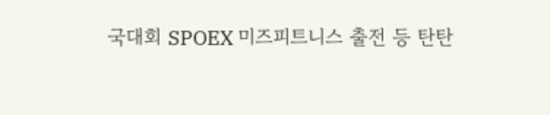국대회 SPOEX 미즈피트니스 출전 등 탄탄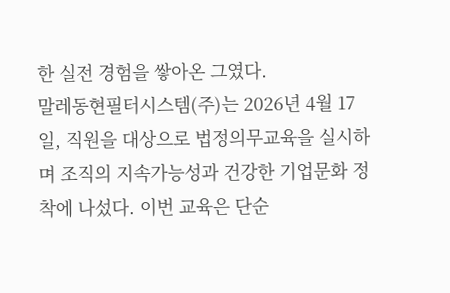한 실전 경험을 쌓아온 그였다.
말레동현필터시스템(주)는 2026년 4월 17일, 직원을 대상으로 법정의무교육을 실시하며 조직의 지속가능성과 건강한 기업문화 정착에 나섰다. 이번 교육은 단순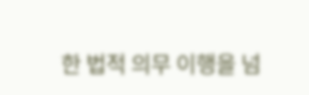한 법적 의무 이행을 넘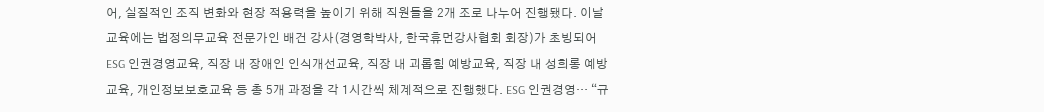어, 실질적인 조직 변화와 현장 적용력을 높이기 위해 직원들을 2개 조로 나누어 진행됐다. 이날 교육에는 법정의무교육 전문가인 배건 강사(경영학박사, 한국휴먼강사협회 회장)가 초빙되어 ESG 인권경영교육, 직장 내 장애인 인식개선교육, 직장 내 괴롭힘 예방교육, 직장 내 성희롱 예방교육, 개인정보보호교육 등 총 5개 과정을 각 1시간씩 체계적으로 진행했다. ESG 인권경영… “규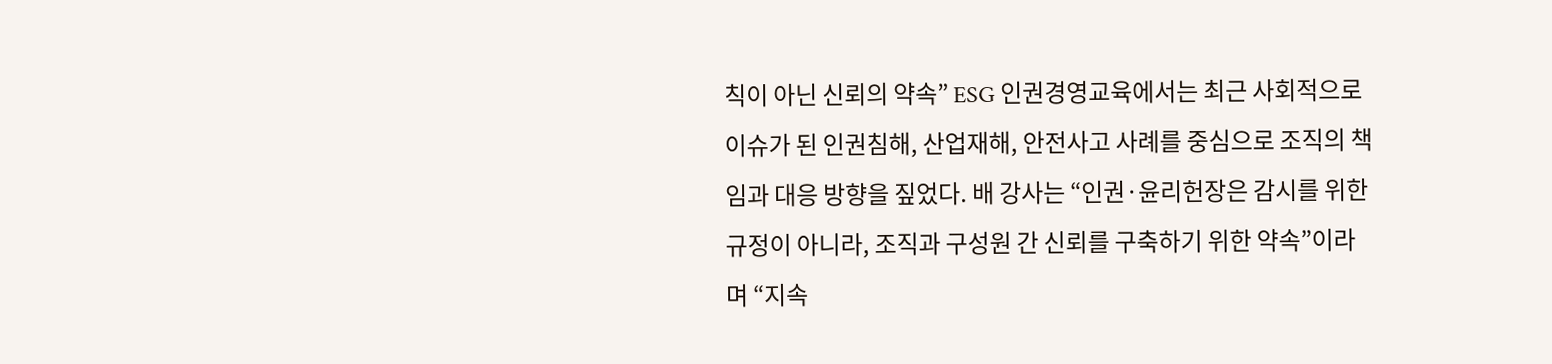칙이 아닌 신뢰의 약속” ESG 인권경영교육에서는 최근 사회적으로 이슈가 된 인권침해, 산업재해, 안전사고 사례를 중심으로 조직의 책임과 대응 방향을 짚었다. 배 강사는 “인권·윤리헌장은 감시를 위한 규정이 아니라, 조직과 구성원 간 신뢰를 구축하기 위한 약속”이라며 “지속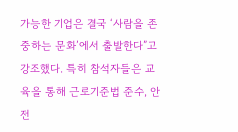가능한 기업은 결국 ‘사람을 존중하는 문화’에서 출발한다”고 강조했다. 특히 참석자들은 교육을 통해 근로기준법 준수, 안전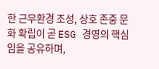한 근무환경 조성, 상호 존중 문화 확립이 곧 ESG 경영의 핵심임을 공유하며,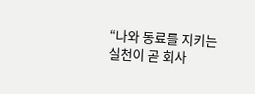“나와 동료를 지키는 실천이 곧 회사